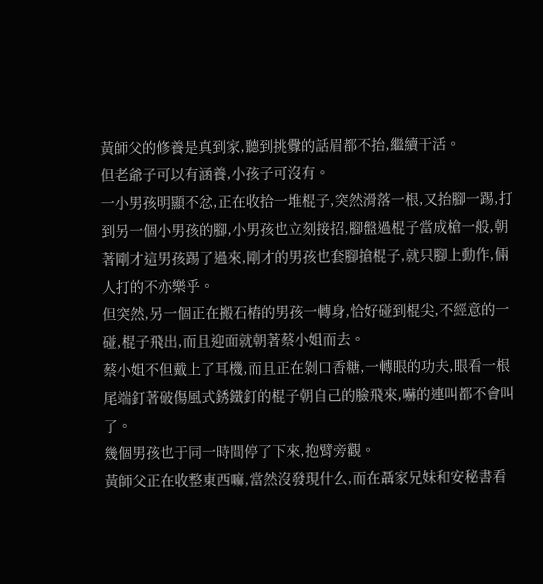黃師父的修養是真到家,聽到挑釁的話眉都不抬,繼續干活。
但老爺子可以有涵養,小孩子可沒有。
一小男孩明顯不忿,正在收拾一堆棍子,突然滑落一根,又抬腳一踢,打到另一個小男孩的腳,小男孩也立刻接招,腳盤過棍子當成槍一般,朝著剛才這男孩踢了過來,剛才的男孩也套腳搶棍子,就只腳上動作,倆人打的不亦樂乎。
但突然,另一個正在搬石樁的男孩一轉身,恰好碰到棍尖,不經意的一碰,棍子飛出,而且迎面就朝著蔡小姐而去。
蔡小姐不但戴上了耳機,而且正在剝口香糖,一轉眼的功夫,眼看一根尾端釘著破傷風式銹鐵釘的棍子朝自己的臉飛來,嚇的連叫都不會叫了。
幾個男孩也于同一時間停了下來,抱臂旁觀。
黃師父正在收整東西嘛,當然沒發現什么,而在聶家兄妹和安秘書看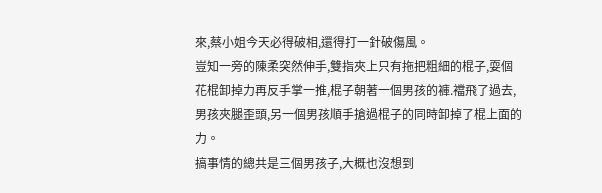來,蔡小姐今天必得破相,還得打一針破傷風。
豈知一旁的陳柔突然伸手,雙指夾上只有拖把粗細的棍子,耍個花棍卸掉力再反手掌一推,棍子朝著一個男孩的褲.襠飛了過去,男孩夾腿歪頭,另一個男孩順手搶過棍子的同時卸掉了棍上面的力。
搞事情的總共是三個男孩子,大概也沒想到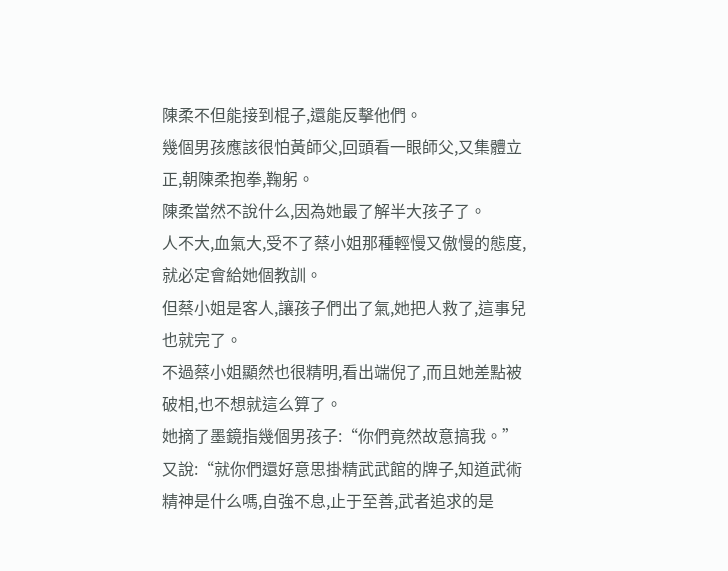陳柔不但能接到棍子,還能反擊他們。
幾個男孩應該很怕黃師父,回頭看一眼師父,又集體立正,朝陳柔抱拳,鞠躬。
陳柔當然不說什么,因為她最了解半大孩子了。
人不大,血氣大,受不了蔡小姐那種輕慢又傲慢的態度,就必定會給她個教訓。
但蔡小姐是客人,讓孩子們出了氣,她把人救了,這事兒也就完了。
不過蔡小姐顯然也很精明,看出端倪了,而且她差點被破相,也不想就這么算了。
她摘了墨鏡指幾個男孩子:“你們竟然故意搞我。”
又說:“就你們還好意思掛精武武館的牌子,知道武術精神是什么嗎,自強不息,止于至善,武者追求的是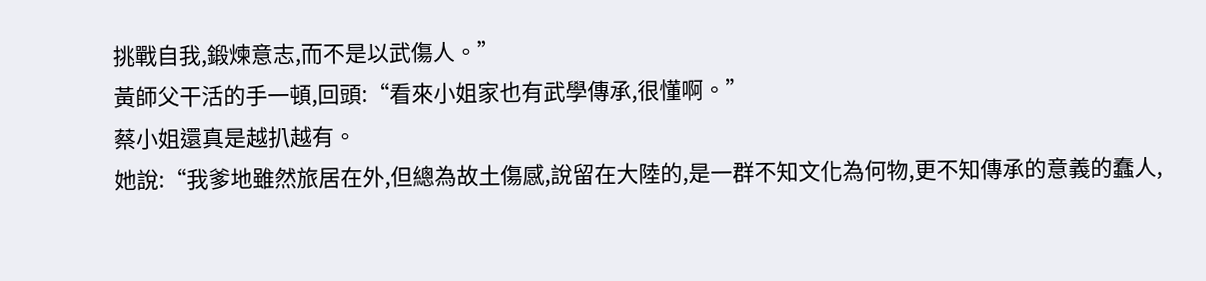挑戰自我,鍛煉意志,而不是以武傷人。”
黃師父干活的手一頓,回頭:“看來小姐家也有武學傳承,很懂啊。”
蔡小姐還真是越扒越有。
她說:“我爹地雖然旅居在外,但總為故土傷感,說留在大陸的,是一群不知文化為何物,更不知傳承的意義的蠢人,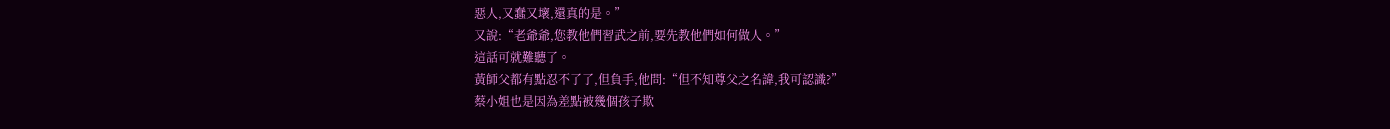惡人,又蠢又壞,還真的是。”
又說:“老爺爺,您教他們習武之前,要先教他們如何做人。”
這話可就難聽了。
黃師父都有點忍不了了,但負手,他問:“但不知尊父之名諱,我可認識?”
蔡小姐也是因為差點被幾個孩子欺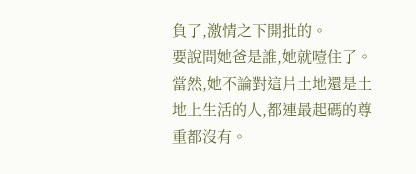負了,激情之下開批的。
要說問她爸是誰,她就噎住了。
當然,她不論對這片土地還是土地上生活的人,都連最起碼的尊重都沒有。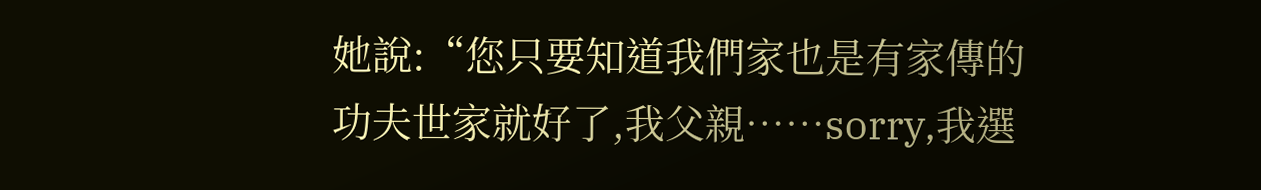她說:“您只要知道我們家也是有家傳的功夫世家就好了,我父親……sorry,我選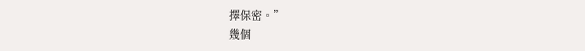擇保密。”
幾個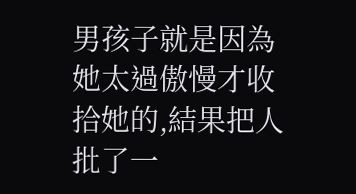男孩子就是因為她太過傲慢才收拾她的,結果把人批了一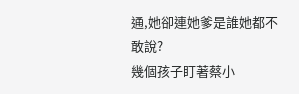通,她卻連她爹是誰她都不敢說?
幾個孩子盯著蔡小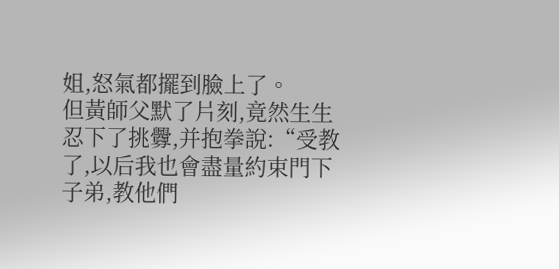姐,怒氣都擺到臉上了。
但黃師父默了片刻,竟然生生忍下了挑釁,并抱拳說:“受教了,以后我也會盡量約束門下子弟,教他們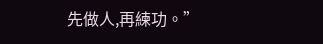先做人,再練功。”